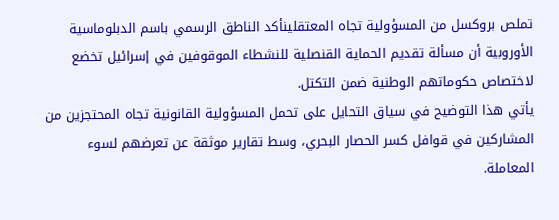تملص بروكسل من المسؤولية تجاه المعتقلينأكد الناطق الرسمي باسم الدبلوماسية الأوروبية أن مسألة تقديم الحماية القنصلية للنشطاء الموقوفين في إسرائيل تخضع لاختصاص حكوماتهم الوطنية ضمن التكتل.
يأتي هذا التوضيح في سياق التحايل على تحمل المسؤولية القانونية تجاه المحتجزين من المشاركين في قوافل كسر الحصار البحري، وسط تقارير موثقة عن تعرضهم لسوء المعاملة.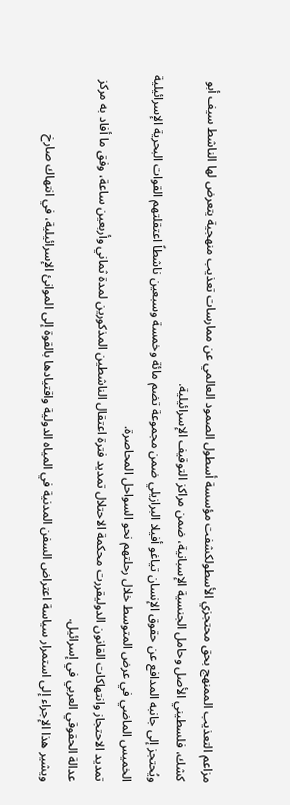مزاعم التعذيب الممنهج بحق محتجزي الأسطولكشفت مؤسسة أسطول الصمود العالمي عن ممارسات تعذيب منهجية يتعرض لها الناشط سيف أبو كشك، فلسطيني الأصل وحامل الجنسية الإسبانية، ضمن مراكز التوقيف الإسرائيلية.
ويُحتجز إلى جانبه المدافع عن حقوق الإنسان تياغو أفيلا البرازيلي ضمن مجموعة تضم مائة وخمسة وسبعين ناشطاً اعتقلتهم القوات البحرية الإسرائيلية الخميس الماضي في عرض المتوسط خلال رحلتهم نحو السواحل المحاصرة.
تمديد الاحتجاز وانتهاكات القانون الدوليقررت محكمة الاحتلال تمديد فترة اعتقال الناشطين المذكورين لمدة ثماني وأربعين ساعة، وفق ما أفاد به مركز عدالة الحقوقي العربي في إسرائيل.
ويشير هذا الإجراء إلى استمرار سياسة اعتراض السفن المدنية في المياه الدولية واقتيادها بالقوة إلى الموانئ الإسرائيلية، في انتهاك صارخ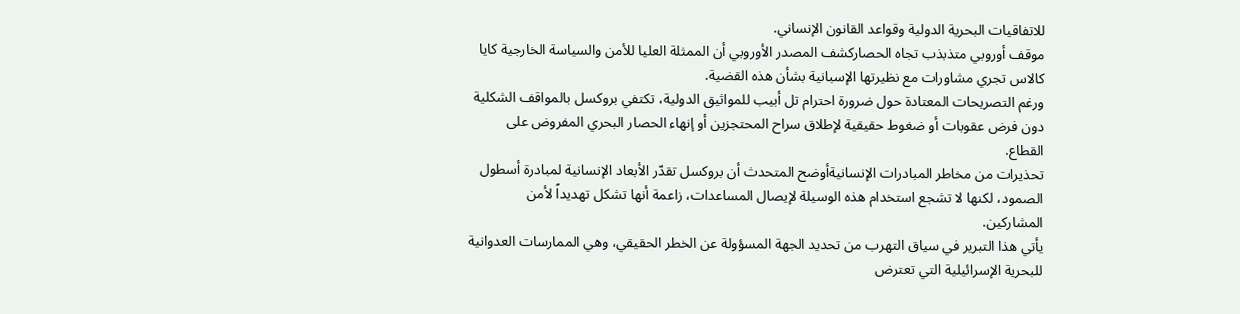للاتفاقيات البحرية الدولية وقواعد القانون الإنساني.
موقف أوروبي متذبذب تجاه الحصاركشف المصدر الأوروبي أن الممثلة العليا للأمن والسياسة الخارجية كايا كالاس تجري مشاورات مع نظيرتها الإسبانية بشأن هذه القضية.
ورغم التصريحات المعتادة حول ضرورة احترام تل أبيب للمواثيق الدولية، تكتفي بروكسل بالمواقف الشكلية دون فرض عقوبات أو ضغوط حقيقية لإطلاق سراح المحتجزين أو إنهاء الحصار البحري المفروض على القطاع.
تحذيرات من مخاطر المبادرات الإنسانيةأوضح المتحدث أن بروكسل تقدّر الأبعاد الإنسانية لمبادرة أسطول الصمود، لكنها لا تشجع استخدام هذه الوسيلة لإيصال المساعدات، زاعمة أنها تشكل تهديداً لأمن المشاركين.
يأتي هذا التبرير في سياق التهرب من تحديد الجهة المسؤولة عن الخطر الحقيقي، وهي الممارسات العدوانية للبحرية الإسرائيلية التي تعترض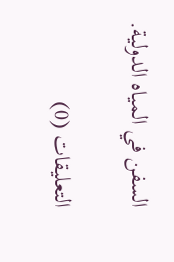السفن في المياه الدولية.

التعليقات (0)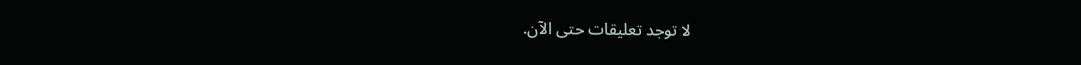لا توجد تعليقات حتى الآن.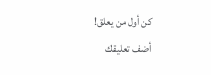كن أول من يعلق!
أضف تعليقك